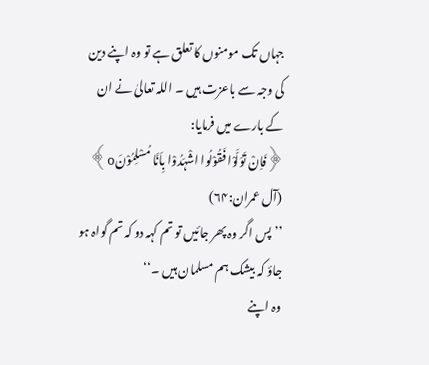جہاں تک مومنوں کا تعلق ہے تو وہ اپنے دین کی وجہ سے باعزت ہیں ۔ اللہ تعالیٰ نے ان کے بارے میں فرمایا:
﴿فَاِنْ تَوَلَّوْا فَقُوْلُوا اشْہَدُوْا بِاَنَّا مُسْلِمُوْنَo﴾ (آل عمران:۶۴)
’’پس اگر وہ پھر جائیں تو تم کہہ دو کہ تم گواہ ہو جاؤ کہ بیشک ہم مسلمان ہیں ۔‘‘
وہ اپنے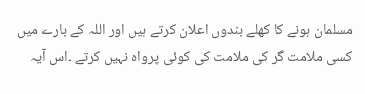مسلمان ہونے کا کھلے بندوں اعلان کرتے ہیں اور اللہ کے بارے میں کسی ملامت گر کی ملامت کی کوئی پرواہ نہیں کرتے ۔اس آیہ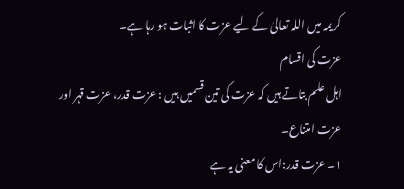کریمہ میں اللہ تعالیٰ کے لیے عزت کا اثبات ہو رہا ہے۔
عزت کی اقسام
اہل علم بتاتے ہیں کہ عزت کی تین قسمیں ہیں : عزت قدر، عزت قہر اور عزت امتناع۔
۱۔ عزت قدر:اس کا معنی یہ ہے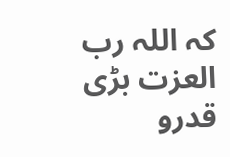کہ اللہ رب العزت بڑی قدرو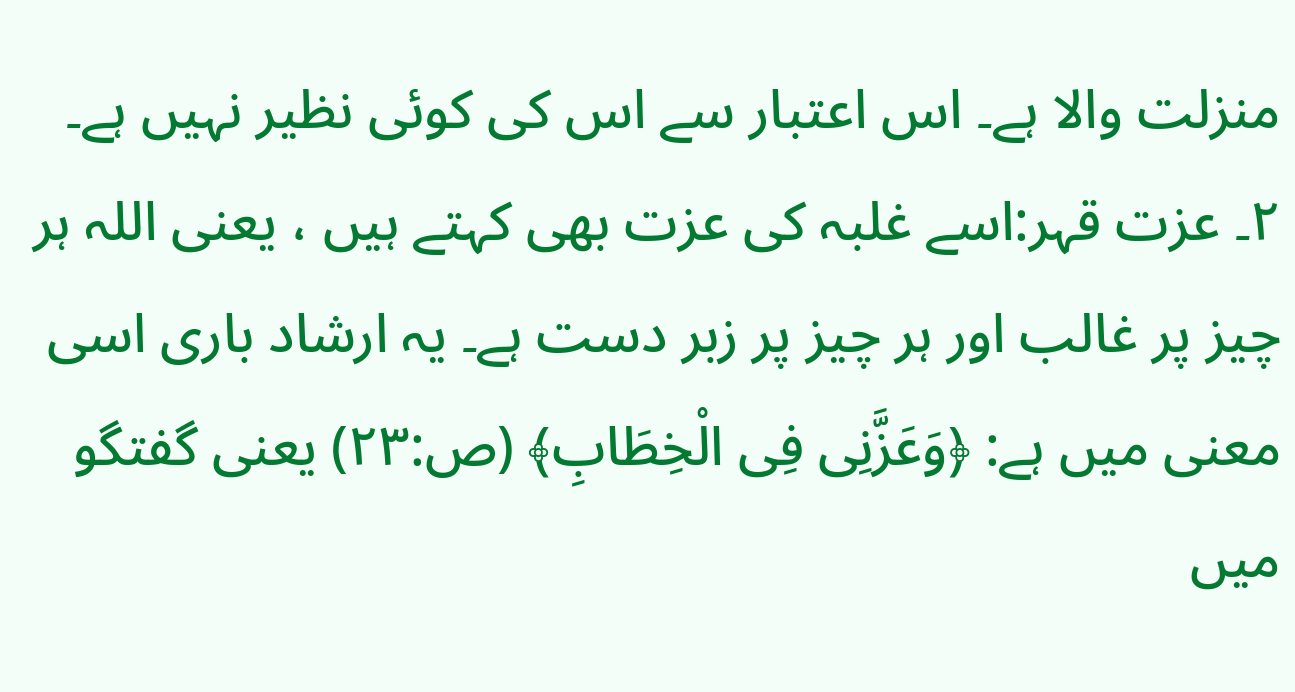منزلت والا ہے۔ اس اعتبار سے اس کی کوئی نظیر نہیں ہے۔
۲۔ عزت قہر:اسے غلبہ کی عزت بھی کہتے ہیں ، یعنی اللہ ہر چیز پر غالب اور ہر چیز پر زبر دست ہے۔ یہ ارشاد باری اسی معنی میں ہے: ﴿وَعَزَّنِی فِی الْخِطَابِ﴾ (ص:۲۳) یعنی گفتگو میں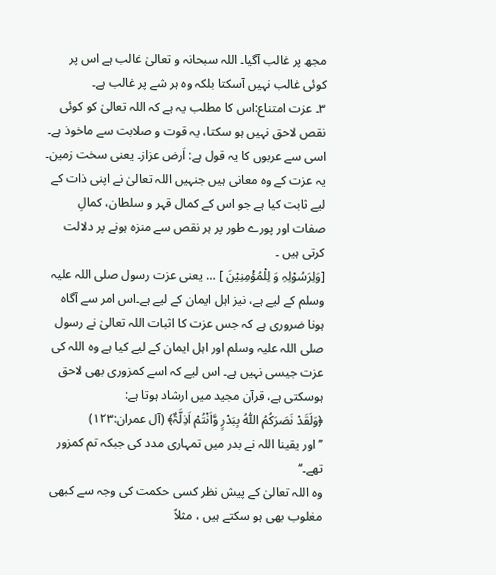مجھ پر غالب آگیا۔ اللہ سبحانہ و تعالیٰ غالب ہے اس پر کوئی غالب نہیں آسکتا بلکہ وہ ہر شے پر غالب ہے۔
۳۔ عزت امتناع:اس کا مطلب یہ ہے کہ اللہ تعالیٰ کو کوئی نقص لاحق نہیں ہو سکتا، یہ قوت و صلابت سے ماخوذ ہے۔ اسی سے عربوں کا یہ قول ہے: اَرض عزاز۔ یعنی سخت زمین۔
یہ عزت کے وہ معانی ہیں جنہیں اللہ تعالیٰ نے اپنی ذات کے لیے ثابت کیا ہے جو اس کے کمال قہر و سلطان، کمالِ صفات اور پورے طور پر ہر نقص سے منزہ ہونے پر دلالت کرتی ہیں ۔
[وَلِرَسُوْلِہِ وَ لِلْمُؤْمِنِیْنَ ] … یعنی عزت رسول صلی اللہ علیہ وسلم کے لیے ہے، نیز اہل ایمان کے لیے ہے۔اس امر سے آگاہ ہونا ضروری ہے کہ جس عزت کا اثبات اللہ تعالیٰ نے رسول صلی اللہ علیہ وسلم اور اہل ایمان کے لیے کیا ہے وہ اللہ کی عزت جیسی نہیں ہے۔ اس لیے کہ اسے کمزوری بھی لاحق ہوسکتی ہے، قرآن مجید میں ارشاد ہوتا ہے:
﴿وَلَقَدْ نَصَرَکُمُ اللّٰہُ بِبَدْرٍ وَّاَنْتُمْ اَذِلَّۃٌ﴾ (آل عمران:۱۲۳)
’’اور یقینا اللہ نے بدر میں تمہاری مدد کی جبکہ تم کمزور تھے۔‘‘
وہ اللہ تعالیٰ کے پیش نظر کسی حکمت کی وجہ سے کبھی مغلوب بھی ہو سکتے ہیں ، مثلاً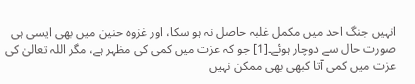انہیں جنگ احد میں مکمل غلبہ حاصل نہ ہو سکا، اور غزوہ حنین میں بھی ایسی ہی صورت حال سے دوچار ہوئے۔[1] جو کہ عزت میں کمی کی مظہر ہے، مگر اللہ تعالیٰ کی عزت میں کمی آتا کبھی بھی ممکن نہیں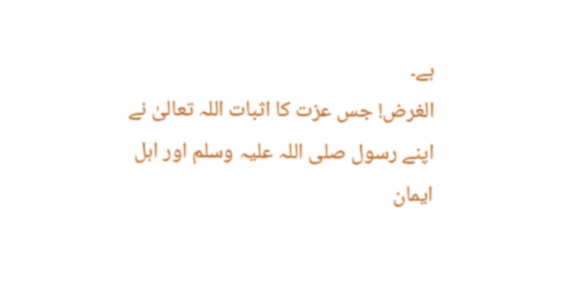ہے۔
الغرض! جس عزت کا اثبات اللہ تعالیٰ نے اپنے رسول صلی اللہ علیہ وسلم اور اہل ایمان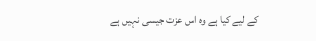کے لیے کیا ہے وہ اس عزت جیسی نہیں ہے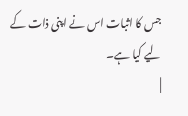جس کا اثبات اس نے اپنی ذات کے لیے کیا ہے۔
|